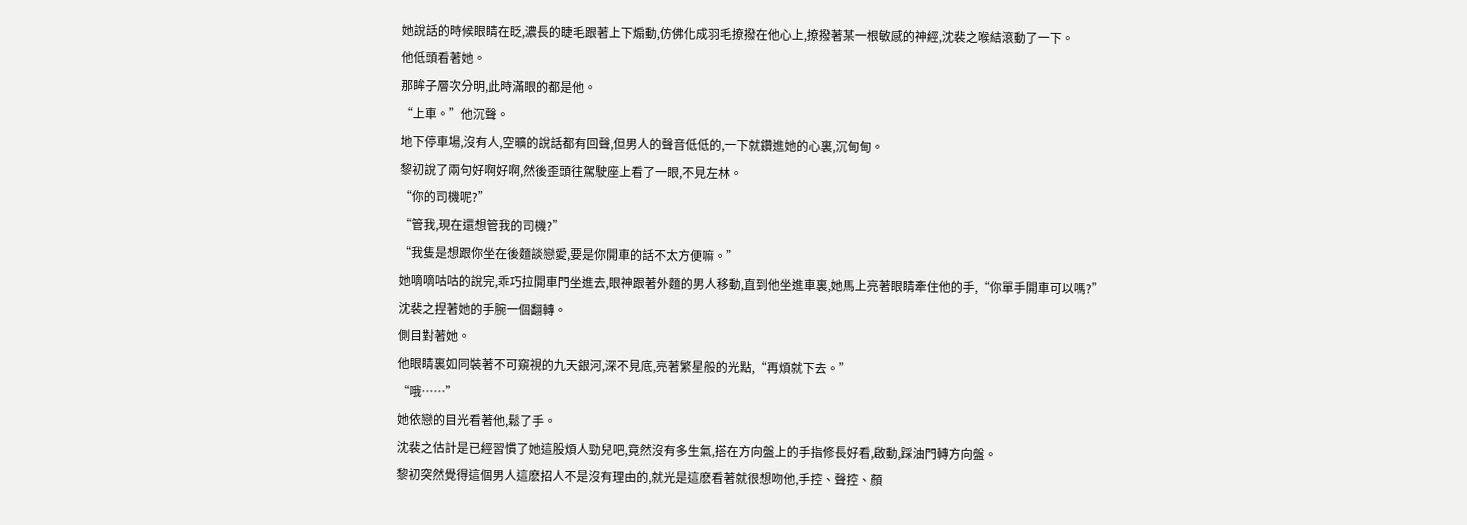她說話的時候眼睛在眨,濃長的睫毛跟著上下煽動,仿佛化成羽毛撩撥在他心上,撩撥著某一根敏感的神經,沈裴之喉結滾動了一下。
他低頭看著她。
那眸子層次分明,此時滿眼的都是他。
“上車。”他沉聲。
地下停車場,沒有人,空曠的說話都有回聲,但男人的聲音低低的,一下就鑽進她的心裏,沉甸甸。
黎初說了兩句好啊好啊,然後歪頭往駕駛座上看了一眼,不見左林。
“你的司機呢?”
“管我,現在還想管我的司機?”
“我隻是想跟你坐在後麵談戀愛,要是你開車的話不太方便嘛。”
她嘀嘀咕咕的說完,乖巧拉開車門坐進去,眼神跟著外麵的男人移動,直到他坐進車裏,她馬上亮著眼睛牽住他的手,“你單手開車可以嗎?”
沈裴之捏著她的手腕一個翻轉。
側目對著她。
他眼睛裏如同裝著不可窺視的九天銀河,深不見底,亮著繁星般的光點,“再煩就下去。”
“哦……”
她依戀的目光看著他,鬆了手。
沈裴之估計是已經習慣了她這股煩人勁兒吧,竟然沒有多生氣,搭在方向盤上的手指修長好看,啟動,踩油門轉方向盤。
黎初突然覺得這個男人這麽招人不是沒有理由的,就光是這麽看著就很想吻他,手控、聲控、顏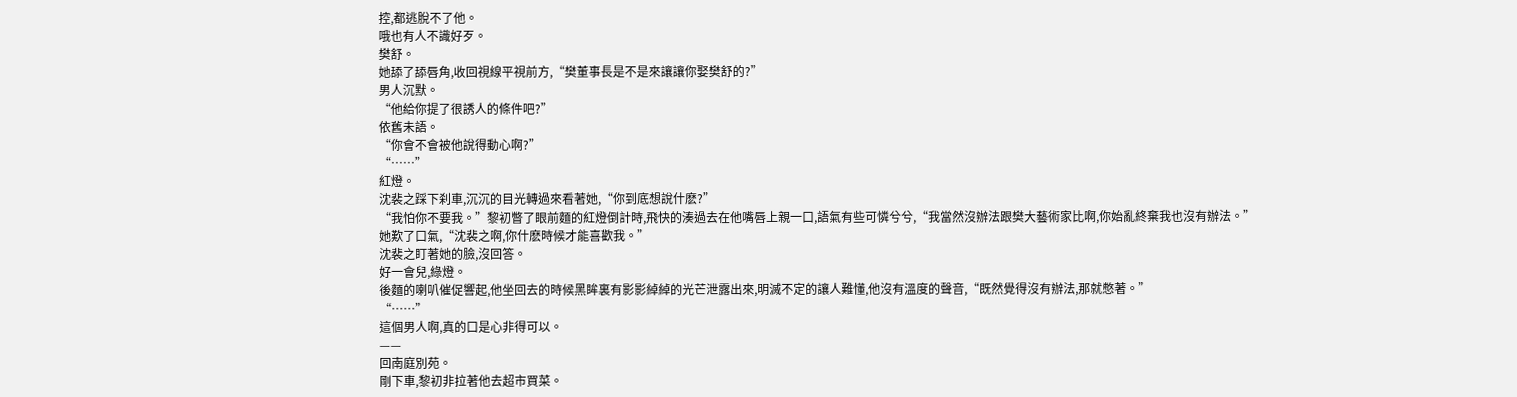控,都逃脫不了他。
哦也有人不識好歹。
樊舒。
她舔了舔唇角,收回視線平視前方,“樊董事長是不是來讓讓你娶樊舒的?”
男人沉默。
“他給你提了很誘人的條件吧?”
依舊未語。
“你會不會被他說得動心啊?”
“……”
紅燈。
沈裴之踩下刹車,沉沉的目光轉過來看著她,“你到底想說什麽?”
“我怕你不要我。”黎初瞥了眼前麵的紅燈倒計時,飛快的湊過去在他嘴唇上親一口,語氣有些可憐兮兮,“我當然沒辦法跟樊大藝術家比啊,你始亂終棄我也沒有辦法。”
她歎了口氣,“沈裴之啊,你什麽時候才能喜歡我。”
沈裴之盯著她的臉,沒回答。
好一會兒,綠燈。
後麵的喇叭催促響起,他坐回去的時候黑眸裏有影影綽綽的光芒泄露出來,明滅不定的讓人難懂,他沒有溫度的聲音,“既然覺得沒有辦法,那就憋著。”
“……”
這個男人啊,真的口是心非得可以。
——
回南庭別苑。
剛下車,黎初非拉著他去超市買菜。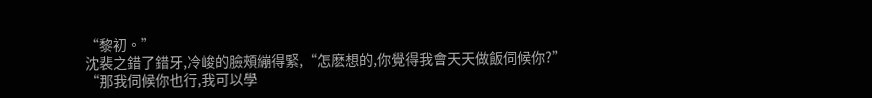“黎初。”
沈裴之錯了錯牙,冷峻的臉頰繃得緊,“怎麽想的,你覺得我會天天做飯伺候你?”
“那我伺候你也行,我可以學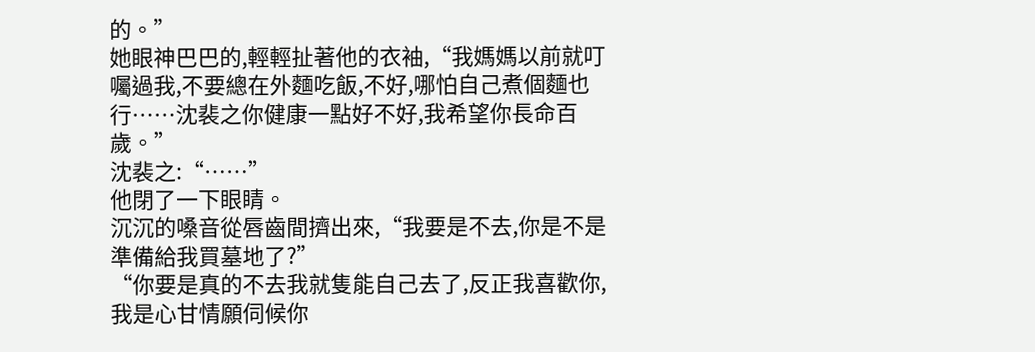的。”
她眼神巴巴的,輕輕扯著他的衣袖,“我媽媽以前就叮囑過我,不要總在外麵吃飯,不好,哪怕自己煮個麵也行……沈裴之你健康一點好不好,我希望你長命百歲。”
沈裴之:“……”
他閉了一下眼睛。
沉沉的嗓音從唇齒間擠出來,“我要是不去,你是不是準備給我買墓地了?”
“你要是真的不去我就隻能自己去了,反正我喜歡你,我是心甘情願伺候你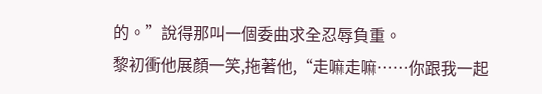的。”說得那叫一個委曲求全忍辱負重。
黎初衝他展顏一笑,拖著他,“走嘛走嘛……你跟我一起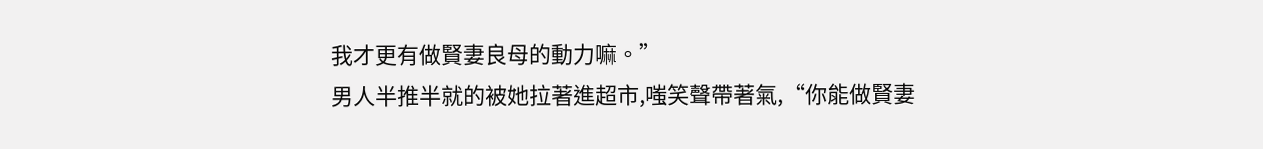我才更有做賢妻良母的動力嘛。”
男人半推半就的被她拉著進超市,嗤笑聲帶著氣,“你能做賢妻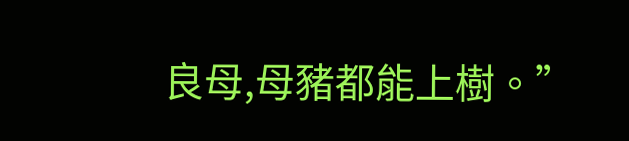良母,母豬都能上樹。”